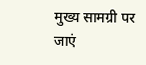मुख्य सामग्री पर जाएं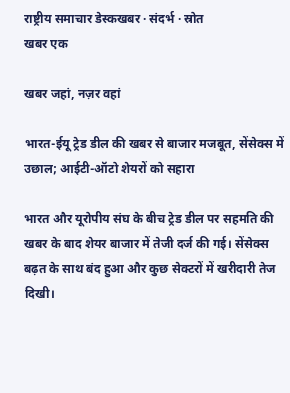राष्ट्रीय समाचार डेस्कखबर · संदर्भ · स्रोत
खबर एक

खबर जहां, नज़र वहां

भारत-ईयू ट्रेड डील की खबर से बाजार मजबूत, सेंसेक्स में उछाल; आईटी-ऑटो शेयरों को सहारा

भारत और यूरोपीय संघ के बीच ट्रेड डील पर सहमति की खबर के बाद शेयर बाजार में तेजी दर्ज की गई। सेंसेक्स बढ़त के साथ बंद हुआ और कुछ सेक्टरों में खरीदारी तेज दिखी।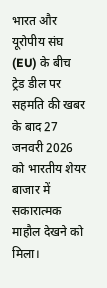भारत और यूरोपीय संघ (EU) के बीच ट्रेड डील पर सहमति की खबर के बाद 27 जनवरी 2026 को भारतीय शेयर बाजार में सकारात्मक माहौल देखने को मिला।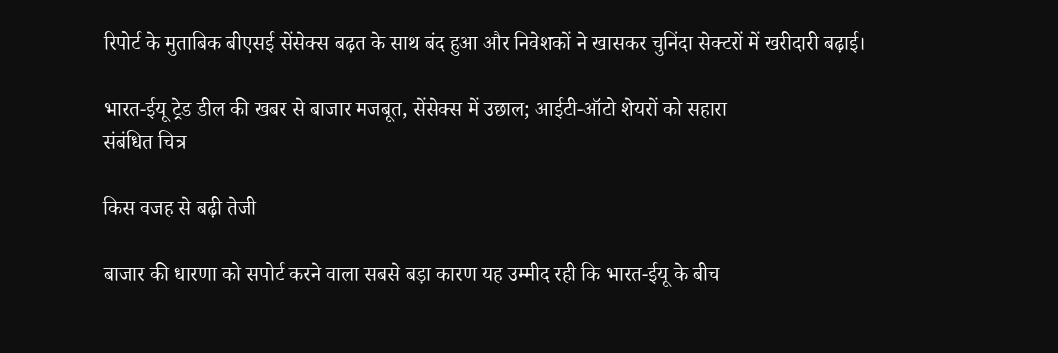रिपोर्ट के मुताबिक बीएसई सेंसेक्स बढ़त के साथ बंद हुआ और निवेशकों ने खासकर चुनिंदा सेक्टरों में खरीदारी बढ़ाई।

भारत-ईयू ट्रेड डील की खबर से बाजार मजबूत, सेंसेक्स में उछाल; आईटी-ऑटो शेयरों को सहारा
संबंधित चित्र

किस वजह से बढ़ी तेजी

बाजार की धारणा को सपोर्ट करने वाला सबसे बड़ा कारण यह उम्मीद रही कि भारत-ईयू के बीच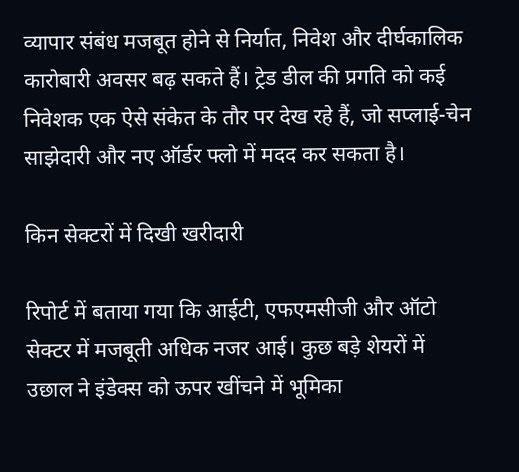व्यापार संबंध मजबूत होने से निर्यात, निवेश और दीर्घकालिक कारोबारी अवसर बढ़ सकते हैं। ट्रेड डील की प्रगति को कई निवेशक एक ऐसे संकेत के तौर पर देख रहे हैं, जो सप्लाई-चेन साझेदारी और नए ऑर्डर फ्लो में मदद कर सकता है।

किन सेक्टरों में दिखी खरीदारी

रिपोर्ट में बताया गया कि आईटी, एफएमसीजी और ऑटो सेक्टर में मजबूती अधिक नजर आई। कुछ बड़े शेयरों में उछाल ने इंडेक्स को ऊपर खींचने में भूमिका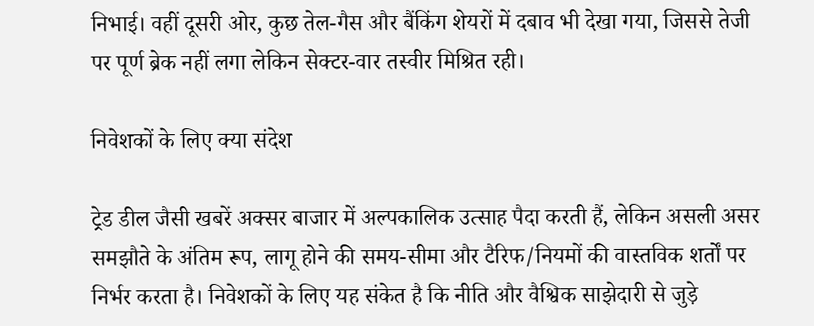निभाई। वहीं दूसरी ओर, कुछ तेल-गैस और बैंकिंग शेयरों में दबाव भी देखा गया, जिससे तेजी पर पूर्ण ब्रेक नहीं लगा लेकिन सेक्टर-वार तस्वीर मिश्रित रही।

निवेशकों के लिए क्या संदेश

ट्रेड डील जैसी खबरें अक्सर बाजार में अल्पकालिक उत्साह पैदा करती हैं, लेकिन असली असर समझौते के अंतिम रूप, लागू होने की समय-सीमा और टैरिफ/नियमों की वास्तविक शर्तों पर निर्भर करता है। निवेशकों के लिए यह संकेत है कि नीति और वैश्विक साझेदारी से जुड़े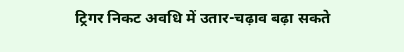ट्रिगर निकट अवधि में उतार-चढ़ाव बढ़ा सकते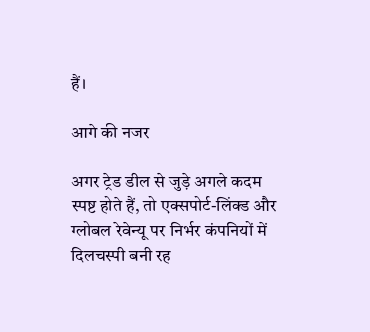हैं।

आगे की नजर

अगर ट्रेड डील से जुड़े अगले कदम स्पष्ट होते हैं, तो एक्सपोर्ट-लिंक्ड और ग्लोबल रेवेन्यू पर निर्भर कंपनियों में दिलचस्पी बनी रह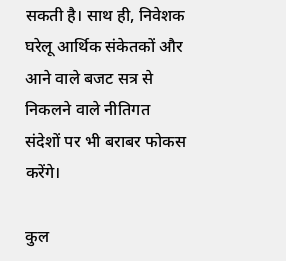सकती है। साथ ही, निवेशक घरेलू आर्थिक संकेतकों और आने वाले बजट सत्र से निकलने वाले नीतिगत संदेशों पर भी बराबर फोकस करेंगे।

कुल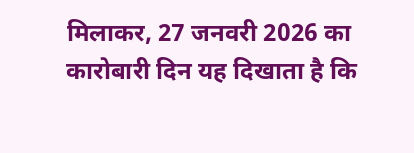मिलाकर, 27 जनवरी 2026 का कारोबारी दिन यह दिखाता है कि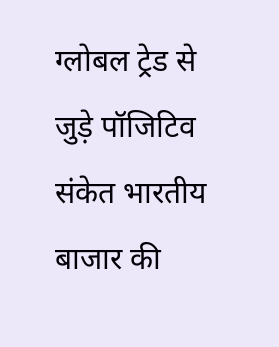ग्लोबल ट्रेड से जुड़े पॉजिटिव संकेत भारतीय बाजार की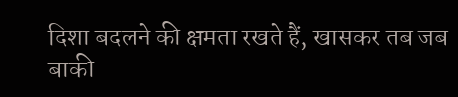दिशा बदलने की क्षमता रखते हैं, खासकर तब जब बाकी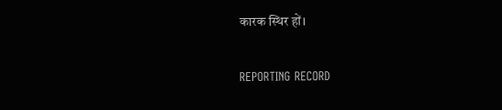कारक स्थिर हों।

REPORTING RECORD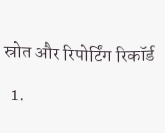स्रोत और रिपोर्टिंग रिकॉर्ड

  1.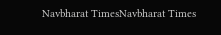Navbharat TimesNavbharat Times